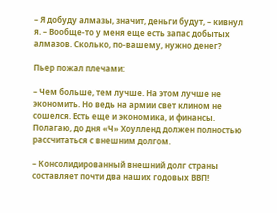– Я добуду алмазы, значит, деньги будут, – кивнул я. – Вообще-то у меня еще есть запас добытых алмазов. Сколько, по-вашему, нужно денег?

Пьер пожал плечами:

– Чем больше, тем лучше. На этом лучше не экономить. Но ведь на армии свет клином не сошелся. Есть еще и экономика, и финансы. Полагаю, до дня «Ч» Хоулленд должен полностью рассчитаться с внешним долгом.

– Консолидированный внешний долг страны составляет почти два наших годовых ВВП!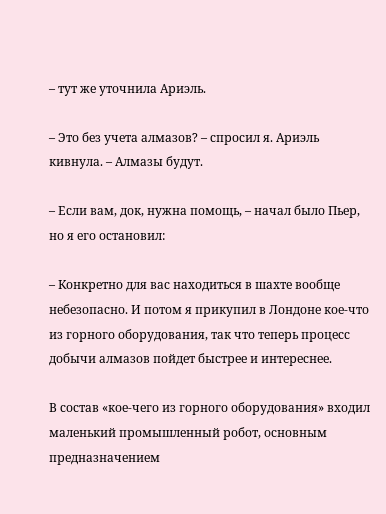– тут же уточнила Ариэль.

– Это без учета алмазов? – спросил я. Ариэль кивнула. – Алмазы будут.

– Если вам, док, нужна помощь, – начал было Пьер, но я его остановил:

– Конкретно для вас находиться в шахте вообще небезопасно. И потом я прикупил в Лондоне кое-что из горного оборудования, так что теперь процесс добычи алмазов пойдет быстрее и интереснее.

В состав «кое-чего из горного оборудования» входил маленький промышленный робот, основным предназначением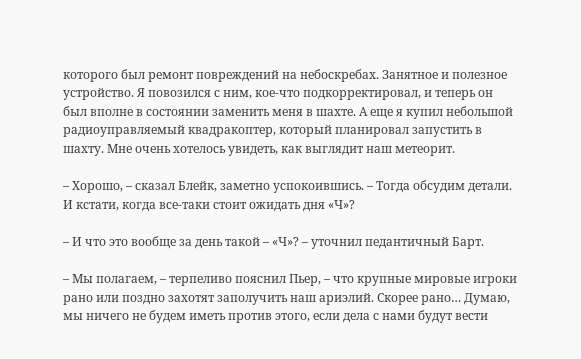которого был ремонт повреждений на небоскребах. Занятное и полезное устройство. Я повозился с ним, кое-что подкорректировал, и теперь он был вполне в состоянии заменить меня в шахте. А еще я купил небольшой радиоуправляемый квадракоптер, который планировал запустить в шахту. Мне очень хотелось увидеть, как выглядит наш метеорит.

– Хорошо, – сказал Блейк, заметно успокоившись. – Тогда обсудим детали. И кстати, когда все-таки стоит ожидать дня «Ч»?

– И что это вообще за день такой – «Ч»? – уточнил педантичный Барт.

– Мы полагаем, – терпеливо пояснил Пьер, – что крупные мировые игроки рано или поздно захотят заполучить наш ариэлий. Скорее рано… Думаю, мы ничего не будем иметь против этого, если дела с нами будут вести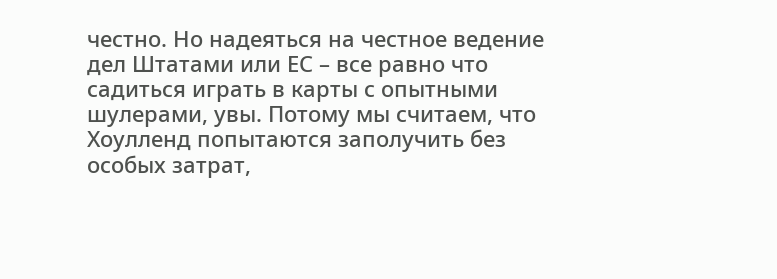честно. Но надеяться на честное ведение дел Штатами или ЕС – все равно что садиться играть в карты с опытными шулерами, увы. Потому мы считаем, что Хоулленд попытаются заполучить без особых затрат,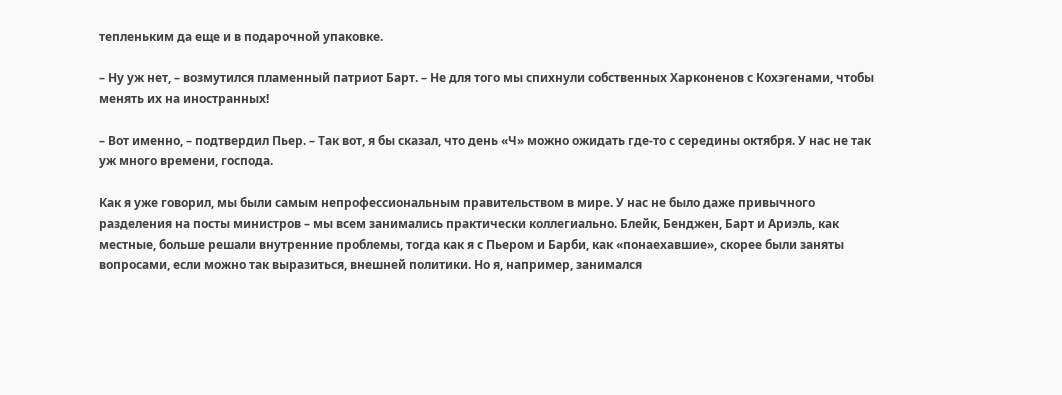тепленьким да еще и в подарочной упаковке.

– Ну уж нет, – возмутился пламенный патриот Барт. – Не для того мы спихнули собственных Харконенов с Кохэгенами, чтобы менять их на иностранных!

– Вот именно, – подтвердил Пьер. – Так вот, я бы сказал, что день «Ч» можно ожидать где-то с середины октября. У нас не так уж много времени, господа.

Как я уже говорил, мы были самым непрофессиональным правительством в мире. У нас не было даже привычного разделения на посты министров – мы всем занимались практически коллегиально. Блейк, Бенджен, Барт и Ариэль, как местные, больше решали внутренние проблемы, тогда как я с Пьером и Барби, как «понаехавшие», скорее были заняты вопросами, если можно так выразиться, внешней политики. Но я, например, занимался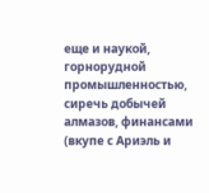еще и наукой, горнорудной промышленностью, сиречь добычей алмазов, финансами (вкупе с Ариэль и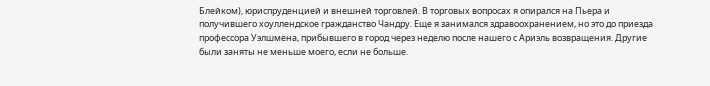Блейком), юриспруденцией и внешней торговлей. В торговых вопросах я опирался на Пьера и получившего хоуллендское гражданство Чандру. Еще я занимался здравоохранением, но это до приезда профессора Уэлшмена, прибывшего в город через неделю после нашего с Ариэль возвращения. Другие были заняты не меньше моего, если не больше.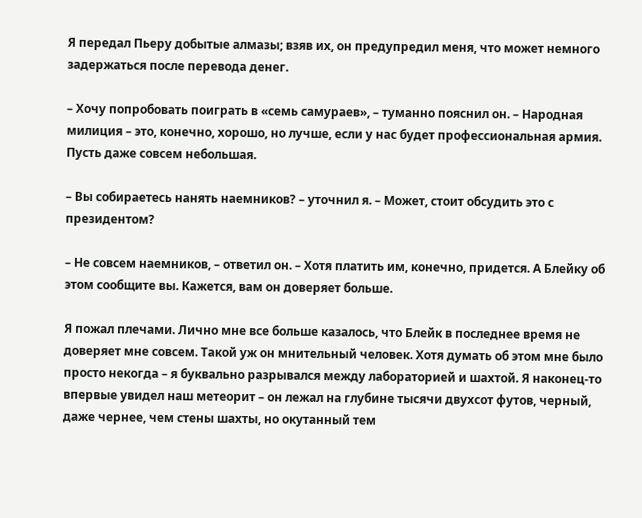Я передал Пьеру добытые алмазы; взяв их, он предупредил меня, что может немного задержаться после перевода денег.

– Хочу попробовать поиграть в «семь самураев», – туманно пояснил он. – Народная милиция – это, конечно, хорошо, но лучше, если у нас будет профессиональная армия. Пусть даже совсем небольшая.

– Вы собираетесь нанять наемников? – уточнил я. – Может, стоит обсудить это с президентом?

– Не совсем наемников, – ответил он. – Хотя платить им, конечно, придется. А Блейку об этом сообщите вы. Кажется, вам он доверяет больше.

Я пожал плечами. Лично мне все больше казалось, что Блейк в последнее время не доверяет мне совсем. Такой уж он мнительный человек. Хотя думать об этом мне было просто некогда – я буквально разрывался между лабораторией и шахтой. Я наконец-то впервые увидел наш метеорит – он лежал на глубине тысячи двухсот футов, черный, даже чернее, чем стены шахты, но окутанный тем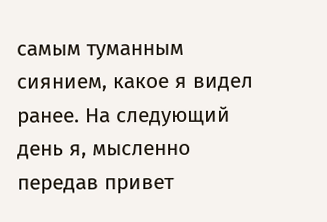самым туманным сиянием, какое я видел ранее. На следующий день я, мысленно передав привет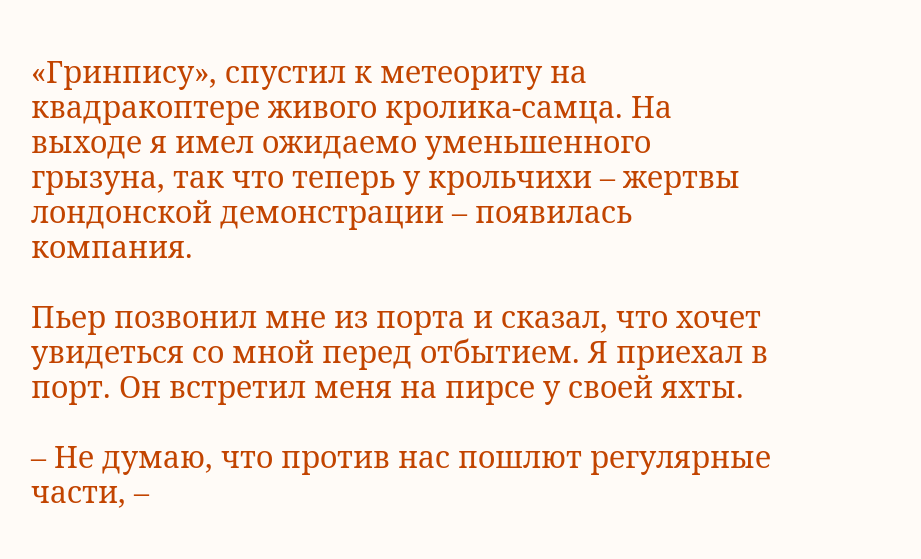«Гринпису», спустил к метеориту на квадракоптере живого кролика-самца. На выходе я имел ожидаемо уменьшенного грызуна, так что теперь у крольчихи – жертвы лондонской демонстрации – появилась компания.

Пьер позвонил мне из порта и сказал, что хочет увидеться со мной перед отбытием. Я приехал в порт. Он встретил меня на пирсе у своей яхты.

– Не думаю, что против нас пошлют регулярные части, –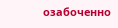озабоченно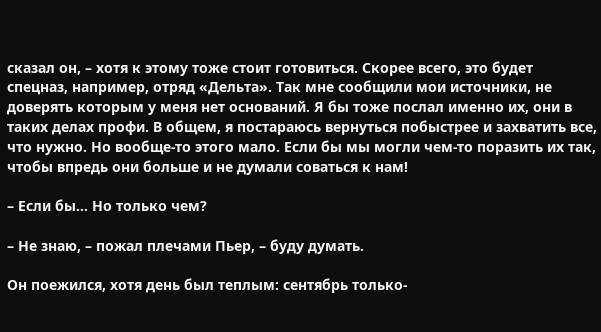сказал он, – хотя к этому тоже стоит готовиться. Скорее всего, это будет спецназ, например, отряд «Дельта». Так мне сообщили мои источники, не доверять которым у меня нет оснований. Я бы тоже послал именно их, они в таких делах профи. В общем, я постараюсь вернуться побыстрее и захватить все, что нужно. Но вообще-то этого мало. Если бы мы могли чем-то поразить их так, чтобы впредь они больше и не думали соваться к нам!

– Если бы… Но только чем?

– Не знаю, – пожал плечами Пьер, – буду думать.

Он поежился, хотя день был теплым: сентябрь только-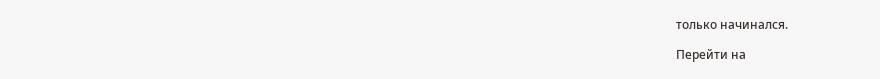только начинался.

Перейти на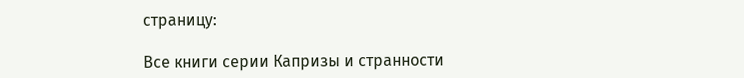страницу:

Все книги серии Капризы и странности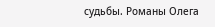судьбы. Романы Олега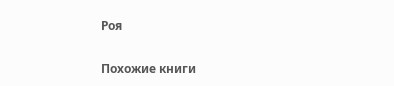Роя

Похожие книги